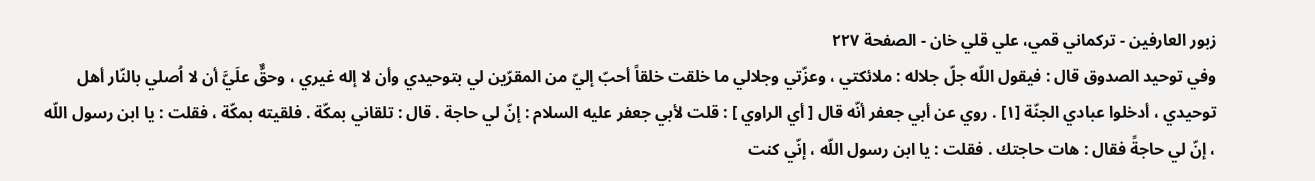زبور العارفين - تركماني قمي، علي قلي خان - الصفحة ٢٢٧
وفي توحيد الصدوق قال : فيقول اللّه جلّ جلاله : ملائكتي ، وعزّتي وجلالي ما خلقت خلقاً أحبّ إليّ من المقرّين لي بتوحيدي وأن لا إله غيري ، وحقٌّ علَيَّ أن لا اُصلي بالنّار أهل توحيدي ، أدخلوا عبادي الجنّة [١] . روي عن أبي جعفر أنّه قال [ أي الراوي ] : قلت لأبي جعفر عليه السلام : إنّ لي حاجة . قال : تلقاني بمكّة . فلقيته بمكّة ، فقلت : يا ابن رسول اللّه ، إنّ لي حاجةً فقال : هات حاجتك . فقلت : يا ابن رسول اللّه ، إنّي كنت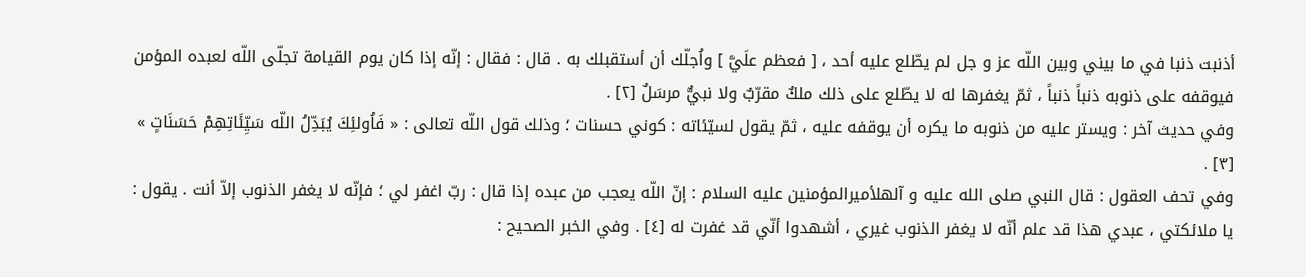أذنبت ذنبا في ما بيني وبين اللّه عز و جل لم يطّلع عليه أحد ، [ فعظم علَيَّ ] واُجلّك أن أستقبلك به . قال : فقال : إنّه إذا كان يوم القيامة تجلّى اللّه لعبده المؤمن فيوقفه على ذنوبه ذنباً ذنباً ، ثمّ يغفرها له لا يطّلع على ذلك ملكٌ مقرّبٌ ولا نبيٌّ مرسَلٌ [٢] .
وفي حديث آخر : ويستر عليه من ذنوبه ما يكره أن يوقفه عليه ، ثمّ يقول لسيّئاته : كوني حسنات ؛ وذلك قول اللّه تعالى : « فَاُولئِكَ يُبَدِّلُ اللّه سَيِّئَاتِهِمْ حَسَنَاتٍ » [٣] .
وفي تحف العقول : قال النبي صلى الله عليه و آلهلأميرالمؤمنين عليه السلام : إنّ اللّه يعجب من عبده إذا قال : ربّ اغفر لي ؛ فإنّه لا يغفر الذنوب إلاّ أنت . يقول : يا ملائكتي ، عبدي هذا قد علم أنّه لا يغفر الذنوب غيري ، أشهدوا أنّي قد غفرت له [٤] . وفي الخبر الصحيح :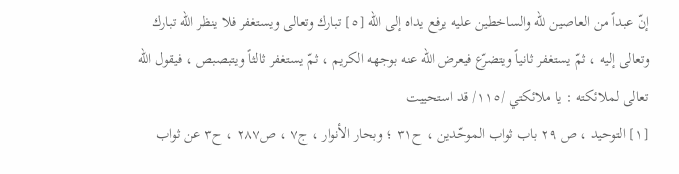إنّ عبداً من العاصين للّه والساخطين عليه يرفع يداه إلى اللّه [٥] تبارك وتعالى ويستغفر فلا ينظر اللّه تبارك وتعالى إليه ، ثمّ يستغفر ثانياً ويتضرّع فيعرض اللّه عنه بوجهه الكريم ، ثمّ يستغفر ثالثاً ويتبصبص ، فيقول اللّه تعالى لملائكته : يا ملائكتي /١١٥/ قد استحييت
[١] التوحيد ، ص ٢٩ باب ثواب الموحّدين ، ح٣١ ؛ وبحار الأنوار ، ج٧ ، ص٢٨٧ ، ح٣ عن ثواب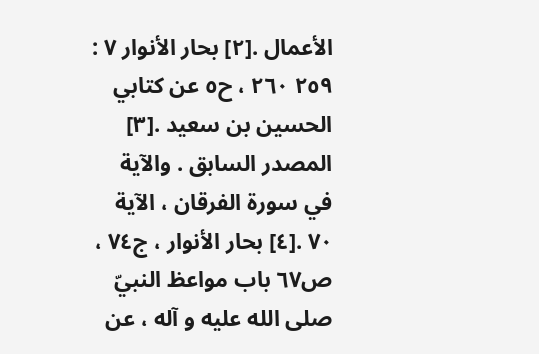الأعمال .[٢] بحار الأنوار ٧ : ٢٥٩ ٢٦٠ ، ح٥ عن كتابي الحسين بن سعيد .[٣] المصدر السابق . والآية في سورة الفرقان ، الآية ٧٠ .[٤] بحار الأنوار ، ج٧٤ ، ص٦٧ باب مواعظ النبيّ صلى الله عليه و آله ، عن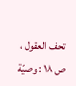تحف العقول ، ص ١٨ : وصيّة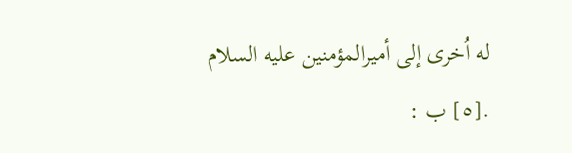له اُخرى إلى أميرالمؤمنين عليه السلام .[٥] ب :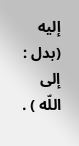إليه (بدل : إلى اللّه ) .